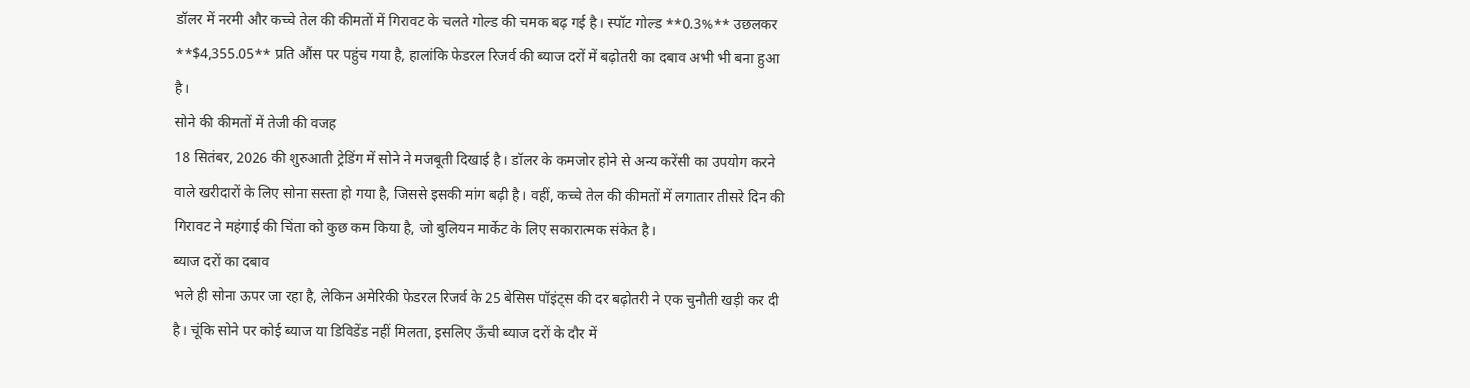डॉलर में नरमी और कच्चे तेल की कीमतों में गिरावट के चलते गोल्ड की चमक बढ़ गई है। स्पॉट गोल्ड **0.3%** उछलकर **$4,355.05** प्रति औंस पर पहुंच गया है, हालांकि फेडरल रिजर्व की ब्याज दरों में बढ़ोतरी का दबाव अभी भी बना हुआ है।
सोने की कीमतों में तेजी की वजह
18 सितंबर, 2026 की शुरुआती ट्रेडिंग में सोने ने मजबूती दिखाई है। डॉलर के कमजोर होने से अन्य करेंसी का उपयोग करने वाले खरीदारों के लिए सोना सस्ता हो गया है, जिससे इसकी मांग बढ़ी है। वहीं, कच्चे तेल की कीमतों में लगातार तीसरे दिन की गिरावट ने महंगाई की चिंता को कुछ कम किया है, जो बुलियन मार्केट के लिए सकारात्मक संकेत है।
ब्याज दरों का दबाव
भले ही सोना ऊपर जा रहा है, लेकिन अमेरिकी फेडरल रिजर्व के 25 बेसिस पॉइंट्स की दर बढ़ोतरी ने एक चुनौती खड़ी कर दी है। चूंकि सोने पर कोई ब्याज या डिविडेंड नहीं मिलता, इसलिए ऊँची ब्याज दरों के दौर में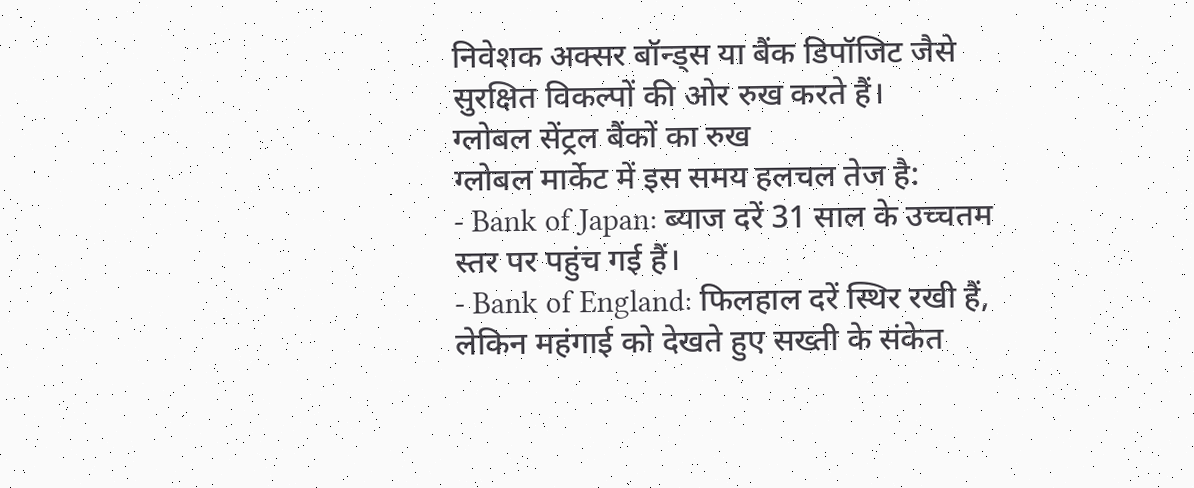निवेशक अक्सर बॉन्ड्स या बैंक डिपॉजिट जैसे सुरक्षित विकल्पों की ओर रुख करते हैं।
ग्लोबल सेंट्रल बैंकों का रुख
ग्लोबल मार्केट में इस समय हलचल तेज है:
- Bank of Japan: ब्याज दरें 31 साल के उच्चतम स्तर पर पहुंच गई हैं।
- Bank of England: फिलहाल दरें स्थिर रखी हैं, लेकिन महंगाई को देखते हुए सख्ती के संकेत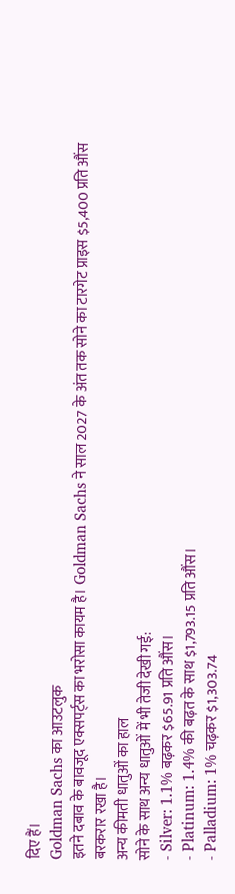दिए हैं।
Goldman Sachs का आउटलुक
इतने दबाव के बावजूद एक्सपर्ट्स का भरोसा कायम है। Goldman Sachs ने साल 2027 के अंत तक सोने का टारगेट प्राइस $5,400 प्रति औंस बरकरार रखा है।
अन्य कीमती धातुओं का हाल
सोने के साथ अन्य धातुओं में भी तेजी देखी गई:
- Silver: 1.1% बढ़कर $65.91 प्रति औंस।
- Platinum: 1.4% की बढ़त के साथ $1,793.15 प्रति औंस।
- Palladium: 1% चढ़कर $1,303.74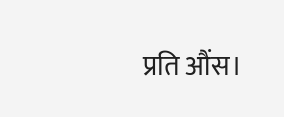प्रति औंस।